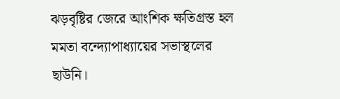ঝড়বৃষ্টির জেরে আংশিক ক্ষতিগ্রস্ত হল মমতা বন্দ্যোপাধ্যায়ের সভাস্থলের ছাউনি।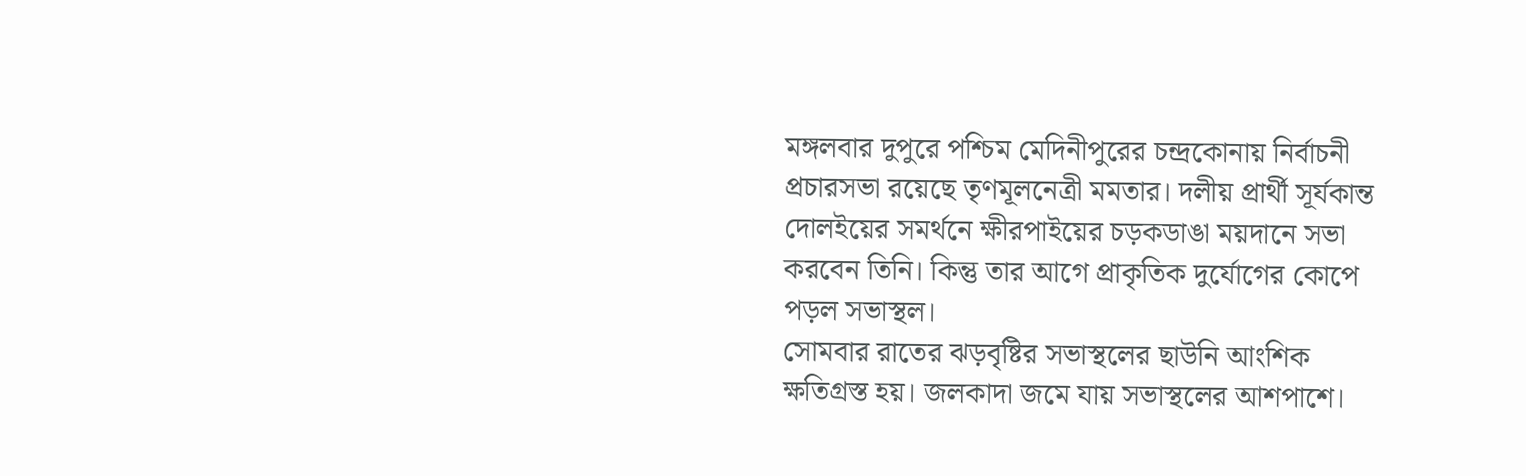মঙ্গলবার দুপুরে পশ্চিম মেদিনীপুরের চন্দ্রকোনায় নির্বাচনী প্রচারসভা রয়েছে তৃণমূলনেত্রী মমতার। দলীয় প্রার্থী সূর্যকান্ত দোলইয়ের সমর্থনে ক্ষীরপাইয়ের চড়কডাঙা ময়দানে সভা করবেন তিনি। কিন্তু তার আগে প্রাকৃতিক দুর্যোগের কোপে পড়ল সভাস্থল।
সোমবার রাতের ঝড়বৃষ্টির সভাস্থলের ছাউনি আংশিক ক্ষতিগ্রস্ত হয়। জলকাদা জমে যায় সভাস্থলের আশপাশে।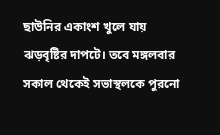ছাউনির একাংশ খুলে যায় ঝড়বৃষ্টির দাপটে। তবে মঙ্গলবার সকাল থেকেই সভাস্থলকে পুরনো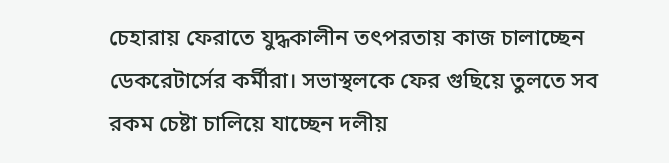চেহারায় ফেরাতে যুদ্ধকালীন তৎপরতায় কাজ চালাচ্ছেন ডেকরেটার্সের কর্মীরা। সভাস্থলকে ফের গুছিয়ে তুলতে সব রকম চেষ্টা চালিয়ে যাচ্ছেন দলীয়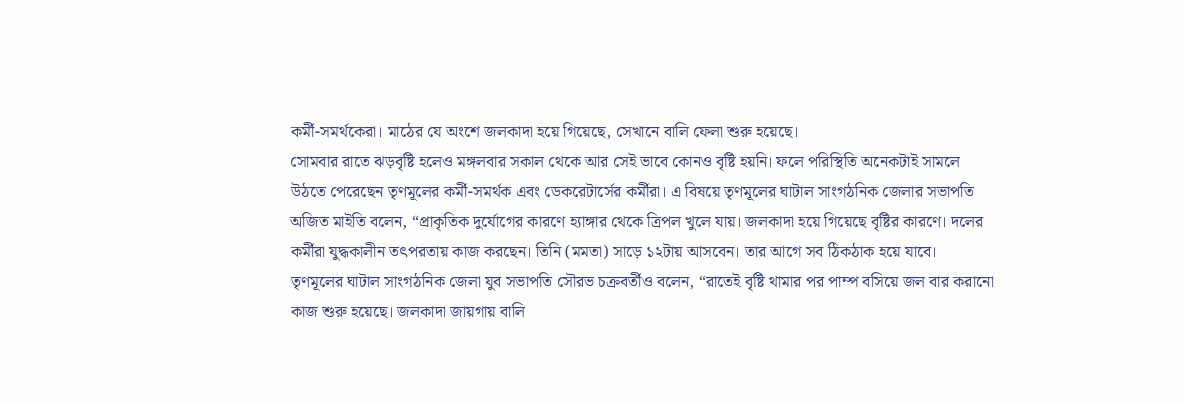কর্মী-সমর্থকেরা। মাঠের যে অংশে জলকাদা হয়ে গিয়েছে, সেখানে বালি ফেলা শুরু হয়েছে।
সোমবার রাতে ঝড়বৃষ্টি হলেও মঙ্গলবার সকাল থেকে আর সেই ভাবে কোনও বৃষ্টি হয়নি। ফলে পরিস্থিতি অনেকটাই সামলে উঠতে পেরেছেন তৃণমূলের কর্মী-সমর্থক এবং ডেকরেটার্সের কর্মীরা। এ বিষয়ে তৃণমূলের ঘাটাল সাংগঠনিক জেলার সভাপতি অজিত মাইতি বলেন, “প্রাকৃতিক দুর্যোগের কারণে হ্যাঙ্গার থেকে ত্রিপল খুলে যায়। জলকাদা হয়ে গিয়েছে বৃষ্টির কারণে। দলের কর্মীরা যুদ্ধকালীন তৎপরতায় কাজ করছেন। তিনি (মমতা) সাড়ে ১২টায় আসবেন। তার আগে সব ঠিকঠাক হয়ে যাবে।
তৃণমূলের ঘাটাল সাংগঠনিক জেলা যুব সভাপতি সৌরভ চক্রবর্তীও বলেন, “রাতেই বৃষ্টি থামার পর পাম্প বসিয়ে জল বার করানো কাজ শুরু হয়েছে। জলকাদা জায়গায় বালি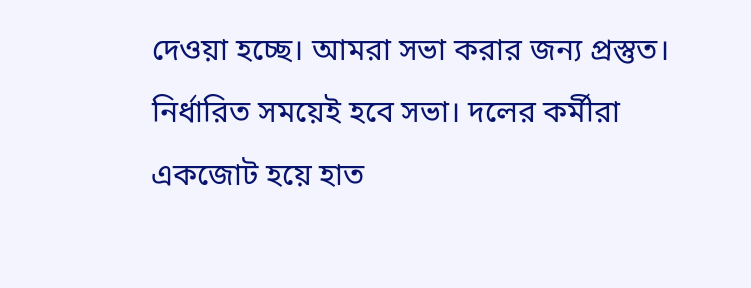দেওয়া হচ্ছে। আমরা সভা করার জন্য প্রস্তুত। নির্ধারিত সময়েই হবে সভা। দলের কর্মীরা একজোট হয়ে হাত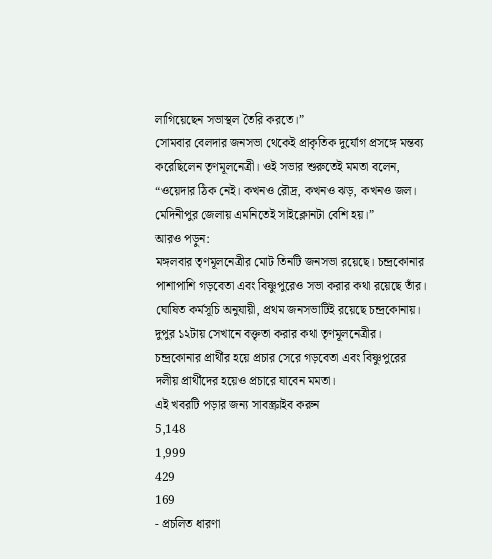লাগিয়েছেন সভাস্থল তৈরি করতে।”
সোমবার বেলদার জনসভা থেকেই প্রাকৃতিক দুর্যোগ প্রসঙ্গে মন্তব্য করেছিলেন তৃণমূলনেত্রী। ওই সভার শুরুতেই মমতা বলেন, “ওয়েদার ঠিক নেই। কখনও রৌদ্র, কখনও ঝড়, কখনও জল। মেদিনীপুর জেলায় এমনিতেই সাইক্লোনটা বেশি হয়।”
আরও পড়ুন:
মঙ্গলবার তৃণমূলনেত্রীর মোট তিনটি জনসভা রয়েছে। চন্দ্রকোনার পাশাপাশি গড়বেতা এবং বিষ্ণুপুরেও সভা করার কথা রয়েছে তাঁর। ঘোষিত কর্মসূচি অনুযায়ী, প্রথম জনসভাটিই রয়েছে চন্দ্রকোনায়। দুপুর ১২টায় সেখানে বক্তৃতা করার কথা তৃণমূলনেত্রীর। চন্দ্রকোনার প্রার্থীর হয়ে প্রচার সেরে গড়বেতা এবং বিষ্ণুপুরের দলীয় প্রার্থীদের হয়েও প্রচারে যাবেন মমতা।
এই খবরটি পড়ার জন্য সাবস্ক্রাইব করুন
5,148
1,999
429
169
- প্রচলিত ধারণা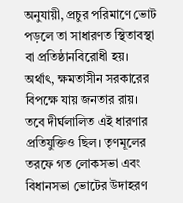অনুযায়ী, প্রচুর পরিমাণে ভোট পড়লে তা সাধারণত স্থিতাবস্থা বা প্রতিষ্ঠানবিরোধী হয়। অর্থাৎ, ক্ষমতাসীন সরকারের বিপক্ষে যায় জনতার রায়। তবে দীর্ঘলালিত এই ধারণার প্রতিযুক্তিও ছিল। তৃণমূলের তরফে গত লোকসভা এবং বিধানসভা ভোটের উদাহরণ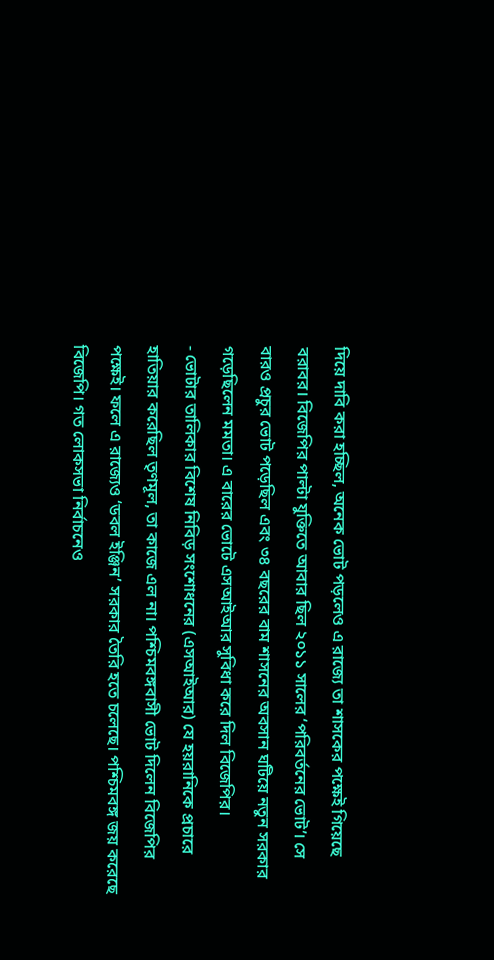দিয়ে দাবি করা হচ্ছিল, অনেক ভোট পড়লেও এ রাজ্যে তা শাসকের পক্ষেই গিয়েছে বরাবর। বিজেপির পাল্টা যুক্তিতে আবার ছিল ২০১১ সালের ‘পরিবর্তনের ভোট’। সে বারও প্রচুর ভোট পড়েছিল এবং ৩৪ বছরের বাম শাসনের অবসান ঘটিয়ে নতুন সরকার গড়েছিলেন মমতা। এ বারের ভোটে এসআইআর সুবিধা করে দিল বিজেপির।
- ভোটার তালিকার বিশেষ নিবিড় সংশোধনের (এসআইআর) যে হয়রানিকে প্রচারে হাতিয়ার করেছিল তৃণমূল, তা কাজে এল না। পশ্চিমবঙ্গবাসী ভোট দিলেন বিজেপির পক্ষেই। ফলে এ রাজ্যেও ‘ডবল ইঞ্জিন’ সরকার তৈরি হতে চলেছে। পশ্চিমবঙ্গ জয় করেছে বিজেপি। গত লোকসভা নির্বাচনেও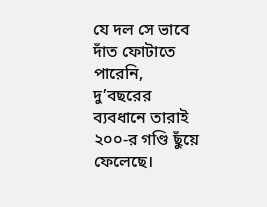যে দল সে ভাবে দাঁত ফোটাতে পারেনি, দু’বছরের ব্যবধানে তারাই ২০০-র গণ্ডি ছুঁয়ে ফেলেছে।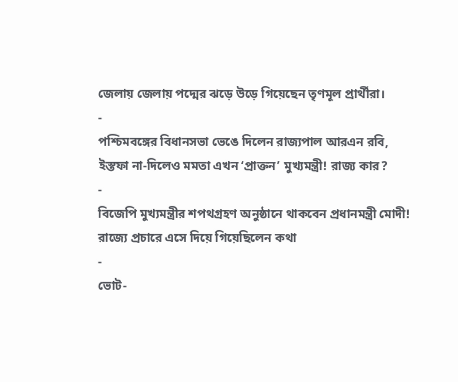জেলায় জেলায় পদ্মের ঝড়ে উড়ে গিয়েছেন তৃণমূল প্রার্থীরা।
-
পশ্চিমবঙ্গের বিধানসভা ভেঙে দিলেন রাজ্যপাল আরএন রবি, ইস্তফা না-দিলেও মমতা এখন ‘প্রাক্তন’ মুখ্যমন্ত্রী! রাজ্য কার?
-
বিজেপি মুখ্যমন্ত্রীর শপথগ্রহণ অনুষ্ঠানে থাকবেন প্রধানমন্ত্রী মোদী! রাজ্যে প্রচারে এসে দিয়ে গিয়েছিলেন কথা
-
ভোট-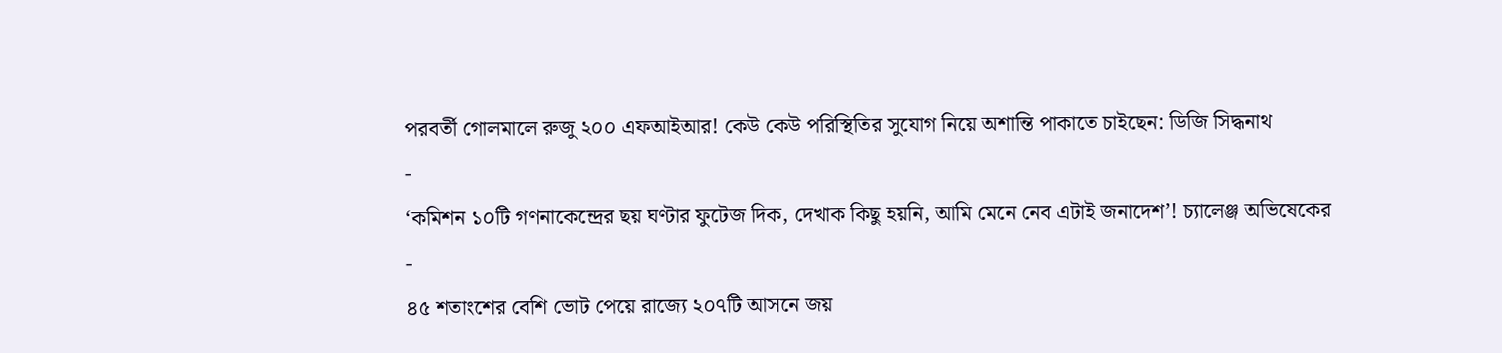পরবর্তী গোলমালে রুজু ২০০ এফআইআর! কেউ কেউ পরিস্থিতির সুযোগ নিয়ে অশান্তি পাকাতে চাইছেন: ডিজি সিদ্ধনাথ
-
‘কমিশন ১০টি গণনাকেন্দ্রের ছয় ঘণ্টার ফুটেজ দিক, দেখাক কিছু হয়নি, আমি মেনে নেব এটাই জনাদেশ’! চ্যালেঞ্জ অভিষেকের
-
৪৫ শতাংশের বেশি ভোট পেয়ে রাজ্যে ২০৭টি আসনে জয়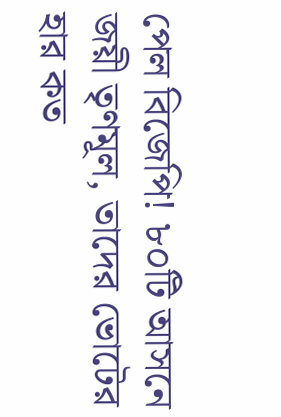পেল বিজেপি! ৮০টি আসনে জয়ী তৃণমূল, তাদের ভোটের হার কত